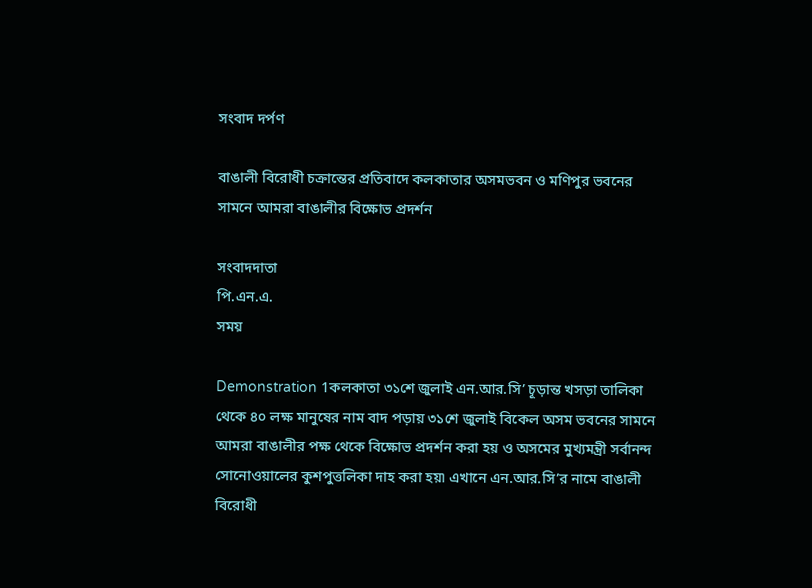সংবাদ দর্পণ

বাঙালী বিরোধী চক্রান্তের প্রতিবাদে কলকাতার অসমভবন ও মণিপুর ভবনের সামনে আমরা বাঙালীর বিক্ষোভ প্রদর্শন

সংবাদদাতা
পি.এন.এ.
সময়

Demonstration 1কলকাতা ৩১শে জুলাই এন.আর.সি’ চূড়ান্ত খসড়া তালিকা থেকে ৪০ লক্ষ মানুষের নাম বাদ পড়ায় ৩১শে জুলাই বিকেল অসম ভবনের সামনে আমরা বাঙালীর পক্ষ থেকে বিক্ষোভ প্রদর্শন করা হয় ও অসমের মুখ্যমন্ত্রী সর্বানন্দ সোনোওয়ালের কুশপুত্তলিকা দাহ করা হয়৷ এখানে এন.আর.সি’র নামে বাঙালী বিরোধী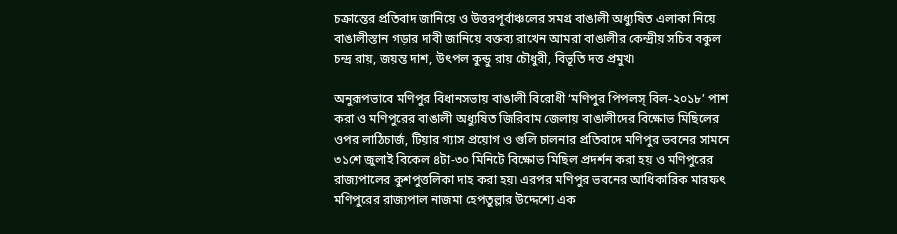চক্রান্তের প্রতিবাদ জানিয়ে ও উত্তরপূর্বাঞ্চলের সমগ্র বাঙালী অধ্যুষিত এলাকা নিয়ে বাঙালীস্তান গড়ার দাবী জানিয়ে বক্তব্য রাখেন আমরা বাঙালীর কেন্দ্রীয় সচিব বকুল চন্দ্র রায়, জয়ন্ত দাশ, উৎপল কুন্ডু রায় চৌধুরী, বিভূতি দত্ত প্রমুখ৷

অনুরূপভাবে মণিপুর বিধানসভায় বাঙালী বিরোধী ‘মণিপুর পিপলস্ বিল-২০১৮’ পাশ করা ও মণিপুরের বাঙালী অধ্যুষিত জিরিবাম জেলায় বাঙালীদের বিক্ষোভ মিছিলের ওপর লাঠিচার্জ, টিয়ার গ্যাস প্রয়োগ ও গুলি চালনার প্রতিবাদে মণিপুর ভবনের সামনে ৩১শে জুলাই বিকেল ৪টা-৩০ মিনিটে বিক্ষোভ মিছিল প্রদর্শন করা হয় ও মণিপুরের রাজ্যপালের কুশপুত্তলিকা দাহ করা হয়৷ এরপর মণিপুর ভবনের আধিকারিক মারফৎ মণিপুরের রাজ্যপাল নাজমা হেপতুল্লার উদ্দেশ্যে এক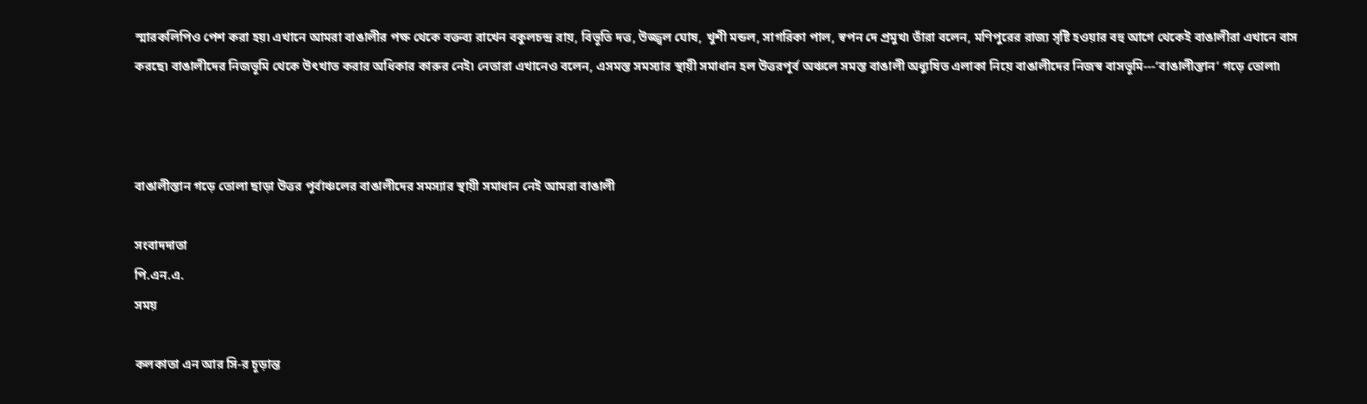স্মারকলিপিও পেশ করা হয়৷ এখানে আমরা বাঙালীর পক্ষ থেকে বক্তব্য রাখেন বকুলচন্দ্র রায়, বিভূতি দত্ত, উজ্জ্বল ঘোষ, খুশী মন্ডল, সাগরিকা পাল, স্বপন দে প্রমুখ৷ তাঁরা বলেন, মণিপুরের রাজ্য সৃষ্টি হওয়ার বহু আগে থেকেই বাঙালীরা এখানে বাস করছে৷ বাঙালীদের নিজভূমি থেকে উৎখাত করার অধিকার কারুর নেই৷ নেতারা এখানেও বলেন, এসমস্ত সমস্যার স্থায়ী সমাধান হল উত্তরপূর্ব অঞ্চলে সমস্ত বাঙালী অধ্যুষিত এলাকা নিয়ে বাঙালীদের নিজস্ব বাসভূমি---‘বাঙালীস্তান’ গড়ে তোলা৷



বাঙালীস্তান গড়ে তোলা ছাড়া উত্তর পূর্বাঞ্চলের বাঙালীদের সমস্যার স্থায়ী সমাধান নেই আমরা বাঙালী

সংবাদদাতা
পি.এন.এ.
সময়

কলকাতা এন আর সি-র চূড়ান্ত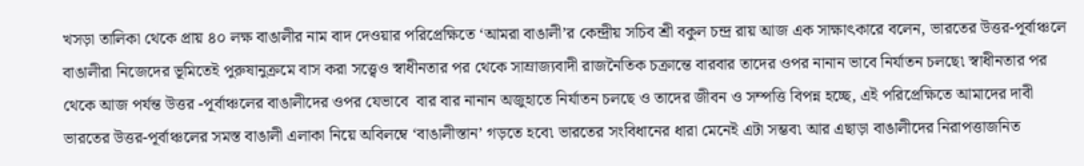খসড়া তালিকা থেকে প্রায় ৪০ লক্ষ বাঙালীর নাম বাদ দেওয়ার পরিপ্রেক্ষিতে ‘আমরা বাঙালী’র কেন্দ্রীয় সচিব শ্রী বকুল চন্দ্র রায় আজ এক সাক্ষাৎকারে বলেন, ভারতের উত্তর-পূর্বাঞ্চলে বাঙালীরা নিজেদের ভূমিতেই পুরুষানুক্রমে বাস করা সত্ত্বেও স্বাধীনতার পর থেকে সাম্রাজ্যবাদী রাজনৈতিক চক্রান্তে বারবার তাদের ওপর নানান ভাবে নির্যাতন চলছে৷ স্বাধীনতার পর থেকে আজ পর্যন্ত উত্তর -পূর্বাঞ্চলের বাঙালীদের ওপর যেভাবে  বার বার নানান অজুহাতে নির্যাতন চলছে ও তাদের জীবন ও সম্পত্তি বিপন্ন হচ্ছে, এই পরিপ্রেক্ষিতে আমাদের দাবী ভারতের উত্তর-পূর্বাঞ্চলের সমস্ত বাঙালী এলাকা নিয়ে অবিলম্বে ‘বাঙালীস্তান’ গড়তে হবে৷ ভারতের সংবিধানের ধারা মেনেই এটা সম্ভব৷ আর এছাড়া বাঙালীদের নিরাপত্তাজনিত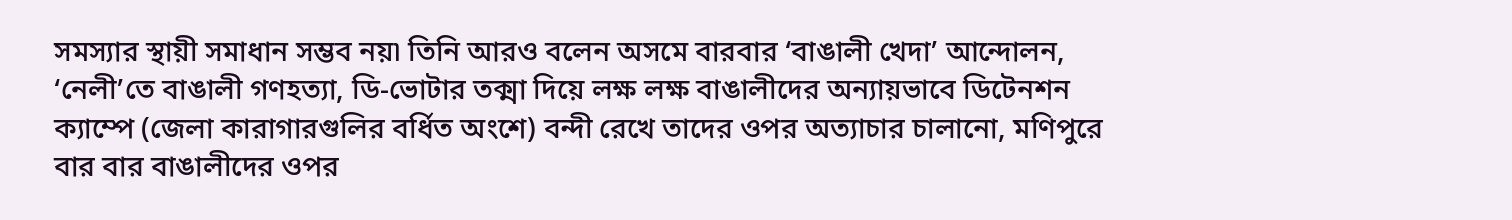সমস্যার স্থায়ী সমাধান সম্ভব নয়৷ তিনি আরও বলেন অসমে বারবার ‘বাঙালী খেদা’ আন্দোলন, ‘নেলী’তে বাঙালী গণহত্যা, ডি-ভোটার তক্মা দিয়ে লক্ষ লক্ষ বাঙালীদের অন্যায়ভাবে ডিটেনশন ক্যাম্পে (জেলা কারাগারগুলির বর্ধিত অংশে) বন্দী রেখে তাদের ওপর অত্যাচার চালানো, মণিপুরে বার বার বাঙালীদের ওপর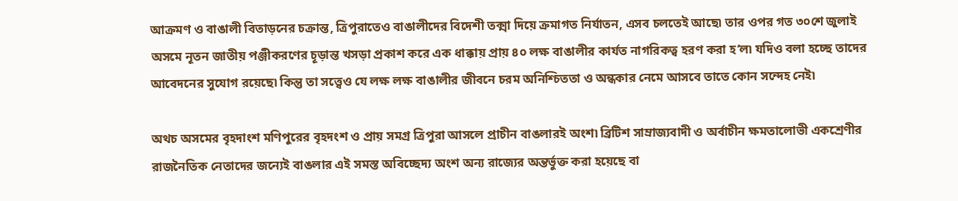আক্রমণ ও বাঙালী বিতাড়নের চক্রান্ত, ত্রিপুরাতেও বাঙালীদের বিদেশী তক্মা দিয়ে ক্রমাগত নির্যাতন, এসব চলতেই আছে৷ তার ওপর গত ৩০শে জুলাই অসমে নূতন জাতীয় পঞ্জীকরণের চূড়ান্ত খসড়া প্রকাশ করে এক ধাক্কায় প্রায় ৪০ লক্ষ বাঙালীর কার্যত নাগরিকত্ব হরণ করা হ’ল৷ যদিও বলা হচ্ছে তাদের আবেদনের সুযোগ রয়েছে৷ কিন্তু তা সত্ত্বেও যে লক্ষ লক্ষ বাঙালীর জীবনে চরম অনিশ্চিততা ও অন্ধকার নেমে আসবে তাতে কোন সন্দেহ নেই৷

অথচ অসমের বৃহদাংশ মণিপুরের বৃহদংশ ও প্রায় সমগ্র ত্রিপুরা আসলে প্রাচীন বাঙলারই অংশ৷ ব্রিটিশ সাম্রাজ্যবাদী ও অর্বাচীন ক্ষমতালোভী একশ্রেণীর রাজনৈতিক নেতাদের জন্যেই বাঙলার এই সমস্ত অবিচ্ছেদ্য অংশ অন্য রাজ্যের অন্তর্ভুক্ত করা হয়েছে বা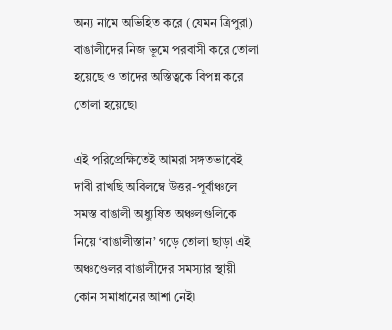অন্য নামে অভিহিত করে (যেমন ত্রিপুরা) বাঙালীদের নিজ ভূমে পরবাসী করে তোলা হয়েছে ও তাদের অস্তিত্বকে বিপন্ন করে তোলা হয়েছে৷

এই পরিপ্রেক্ষিতেই আমরা সঙ্গতভাবেই দাবী রাখছি অবিলম্বে উত্তর-পূর্বাঞ্চলে সমস্ত বাঙালী অধ্যুষিত অঞ্চলগুলিকে নিয়ে ‘বাঙালীস্তান’ গড়ে তোলা ছাড়া এই অঞ্চণ্ডেলর বাঙালীদের সমস্যার স্থায়ী কোন সমাধানের আশা নেই৷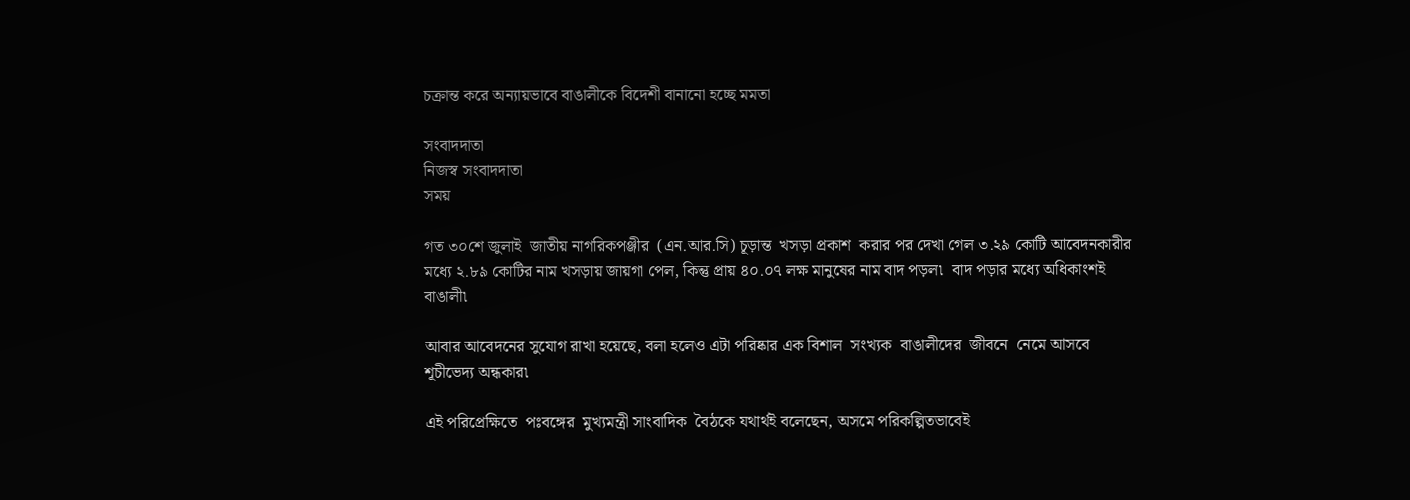চক্রান্ত করে অন্যায়ভাবে বাঙালীকে বিদেশী বানানো হচ্ছে মমতা

সংবাদদাতা
নিজস্ব সংবাদদাতা
সময়

গত ৩০শে জুলাই  জাতীয় নাগরিকপঞ্জীর  (এন.আর.সি) চূড়ান্ত  খসড়া প্রকাশ  করার পর দেখা গেল ৩.২৯ কোটি আবেদনকারীর মধ্যে ২.৮৯ কোটির নাম খসড়ায় জায়গা পেল, কিন্তু প্রায় ৪০.০৭ লক্ষ মানুষের নাম বাদ পড়ল৷  বাদ পড়ার মধ্যে অধিকাংশই  বাঙালী৷

আবার আবেদনের সুযোগ রাখা হয়েছে, বলা হলেও এটা পরিষ্কার এক বিশাল  সংখ্যক  বাঙালীদের  জীবনে  নেমে আসবে শূচীভেদ্য অন্ধকার৷

এই পরিপ্রেক্ষিতে  পঃবঙ্গের  মুখ্যমন্ত্রী সাংবাদিক  বৈঠকে যথার্থই বলেছেন, অসমে পরিকল্পিতভাবেই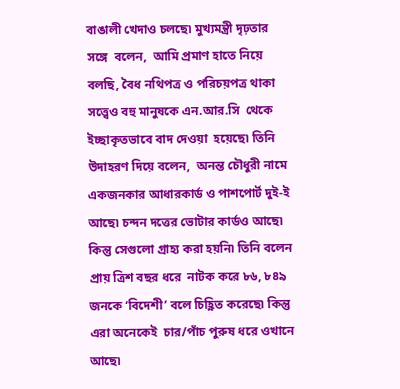বাঙালী খেদাও চলছে৷ মুখ্যমন্ত্রী দৃঢ়তার সঙ্গে  বলেন,  আমি প্রমাণ হাতে নিয়ে বলছি, বৈধ নথিপত্র ও পরিচয়পত্র থাকা সত্ত্বেও বহু মানুষকে এন.আর.সি  থেকে ইচ্ছাকৃতভাবে বাদ দেওয়া  হয়েছে৷ তিনি উদাহরণ দিয়ে বলেন,  অনন্ত চৌধুরী নামে একজনকার আধারকার্ড ও পাশপোর্ট দুই-ই আছে৷ চন্দন দত্তের ভোটার কার্ডও আছে৷  কিন্তু সেগুলো গ্রাহ্য করা হয়নি৷ তিনি বলেন প্রায় ত্রিশ বছর ধরে  নাটক করে ৮৬, ৮৪৯ জনকে ‘বিদেশী’ বলে চিহ্ণিত করেছে৷ কিন্তু এরা অনেকেই  চার/পাঁচ পুরুষ ধরে ওখানে আছে৷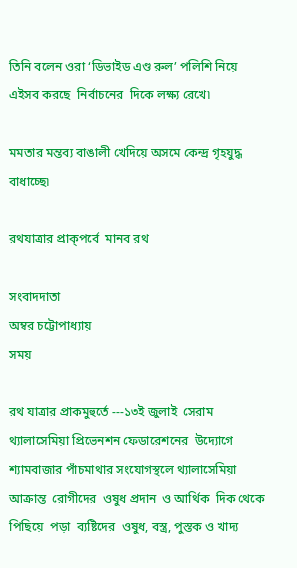তিনি বলেন ওরা ‘ডিভাইড এণ্ড রুল’ পলিশি নিয়ে  এইসব করছে  নির্বাচনের  দিকে লক্ষ্য রেখে৷

মমতার মন্তব্য বাঙালী খেদিয়ে অসমে কেন্দ্র গৃহযুদ্ধ বাধাচ্ছে৷

রথযাত্রার প্রাক্পর্বে  মানব রথ

সংবাদদাতা
অম্বর চট্টোপাধ্যায়
সময়

রথ যাত্রার প্রাকমুহুর্তে ---১৩ই জুলাই  সেরাম থ্যালাসেমিয়া প্রিভেনশন ফেডারেশনের  উদ্যোগে  শ্যামবাজার পাঁচমাথার সংযোগস্থলে থ্যালাসেমিয়া আক্রান্ত  রোগীদের  ওষুধ প্রদান  ও আর্থিক  দিক থেকে পিছিয়ে  পড়া  ব্যষ্টিদের  ওষুধ, বস্ত্র, পুস্তক ও খাদ্য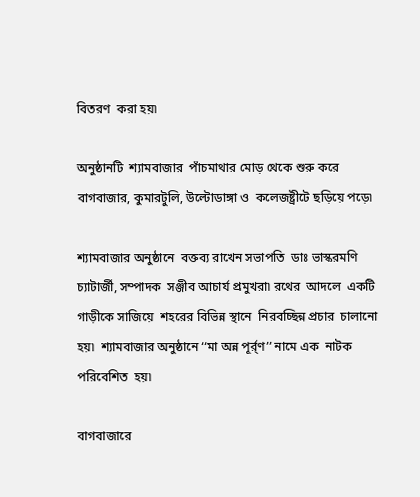বিতরণ  করা হয়৷

অনুষ্ঠানটি  শ্যামবাজার  পাঁচমাথার মোড় থেকে শুরু করে বাগবাজার, কুমারটুলি, উল্টোডাঙ্গা ও  কলেজষ্ট্রীটে ছড়িয়ে পড়ে৷

শ্যামবাজার অনুষ্ঠানে  বক্তব্য রাখেন সভাপতি  ডাঃ ভাস্করমণি চ্যাটার্জী, সম্পাদক  সঞ্জীব আচার্য প্রমুখরা৷ রথের  আদলে  একটি গাড়ীকে সাজিয়ে  শহরের বিভিন্ন স্থানে  নিরবচ্ছিন্ন প্রচার  চালানো  হয়৷  শ্যামবাজার অনুষ্ঠানে ‘‘মা অন্ন পূর্র্ণ’’ নামে এক  নাটক পরিবেশিত  হয়৷

বাগবাজারে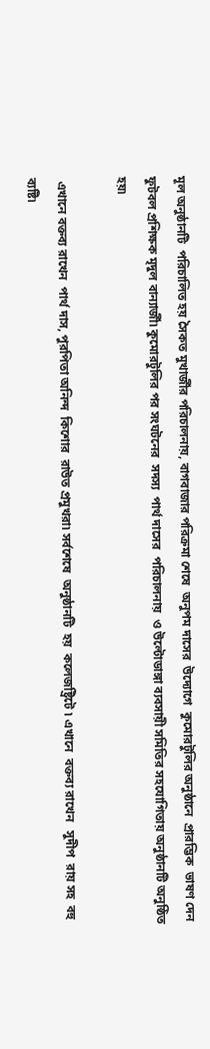মূল অনুষ্ঠানটি  পরিচালিত হয় সৈকত মুখার্জীর পরিচালনায়, বাগবাজার পরিক্রমা শেষে  অনুপম দাসের  উদ্যোগে  কুমোরটুলির অনুষ্ঠানে  প্রারম্ভিক  ভাষণ দেন ফুটবল প্রশিক্ষক মৃদুল বান্যার্জী৷ কুমোরটুলির পর সংঘটনের  সদস্য  পার্থ দাসের  পরিচালনায়  ও উল্টোডাঙ্গা ব্যবসায়ী সমিতির সহযোগিতায় অনুষ্ঠানটি অনুষ্ঠিত হয়৷

 এখানে বক্তব্য রাখেন  পার্থ দাস, পুরপিতা অনিন্দ  কিশোর  রাউত প্রমুখরা৷ সর্বশেষে  অনুষ্ঠানটি  হয়  কলেজষ্ট্রিটে ৷ এখানে  বক্তব্য রাখেন   সুদীপ  রায় সহ  বহু ব্যষ্টি৷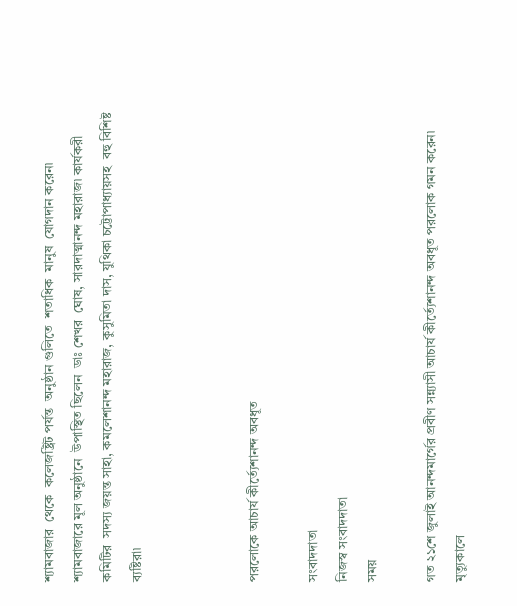শ্যামবাজার  থেকে  কলেজষ্ট্রিট পর্যন্ত  অনুষ্ঠান গুলিতে  শতাধিক  মানুষ  যোগদান করেন৷  শ্যামবাজারে মূল অনুষ্ঠানে  উপাস্থিত ছিলেন  ডাঃ শেখর  ঘোষ, সারদাত্মানন্দ মহারাজ৷ কার্যকরী কমিটির  সদস্য জয়ন্ত সাহা, কমলেশানন্দ মহারাজ, কুসুমিতা দাস, যুথিকা চট্টোপাধ্যায়সহ  বহু বিশিষ্ট ব্যষ্টিরা৷



পরলোকে আচার্য কীর্ত্যেশানন্দ অবধূত

সংবাদদাতা
নিজস্ব সংবাদদাতা
সময়

গত ২১শে জুলাই আনন্দমার্গের প্রবীণ সন্ন্যাসী আচার্য কীর্ত্যেশানন্দ অবধূত পরলোক গমন করেন৷ মৃত্যুকালে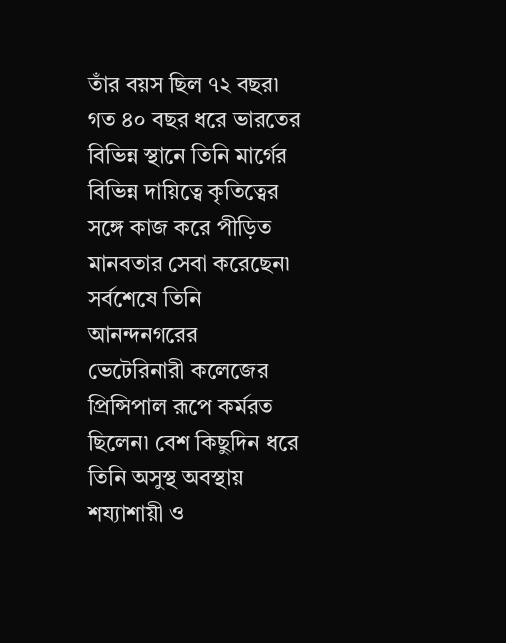তাঁর বয়স ছিল ৭২ বছর৷ গত ৪০ বছর ধরে ভারতের বিভিন্ন স্থানে তিনি মার্গের বিভিন্ন দায়িত্বে কৃতিত্বের সঙ্গে কাজ করে পীড়িত মানবতার সেবা করেছেন৷ সর্বশেষে তিনি আনন্দনগরের  ভেটেরিনারী কলেজের প্রিন্সিপাল রূপে কর্মরত ছিলেন৷ বেশ কিছুদিন ধরে তিনি অসুস্থ অবস্থায় শয্যাশায়ী ও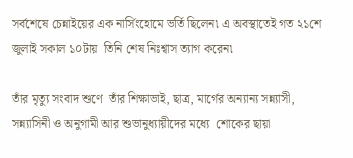সর্বশেষে চেন্নাইয়ের এক নার্সিংহোমে ভর্তি ছিলেন৷ এ অবস্থাতেই গত ২১শে জুলাই সকাল ১০টায়  তিনি শেষ নিঃশ্বাস ত্যাগ করেন৷

তাঁর মৃত্যু সংবাদ শুণে  তাঁর শিক্ষাভাই, ছাত্র, মার্গের অন্যান্য সন্ন্যাসী, সন্ন্যাসিনী ও অনুগামী আর শুভানুধ্যায়ীদের মধ্যে  শোকের ছায়া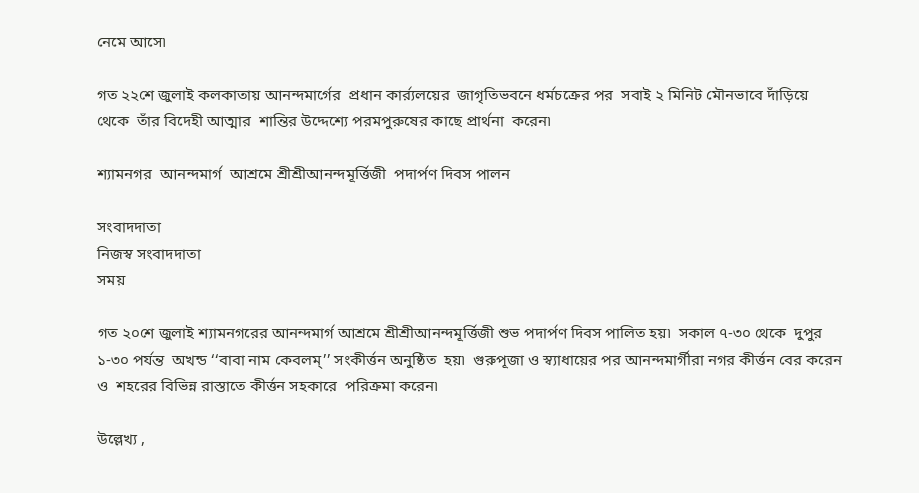নেমে আসে৷

গত ২২শে জুলাই কলকাতায় আনন্দমার্গের  প্রধান কার্র্যলয়ের  জাগৃতিভবনে ধর্মচক্রের পর  সবাই ২ মিনিট মৌনভাবে দাঁড়িয়ে থেকে  তাঁর বিদেহী আত্মার  শান্তির উদ্দেশ্যে পরমপুরুষের কাছে প্রার্থনা  করেন৷

শ্যামনগর  আনন্দমার্গ  আশ্রমে শ্রীশ্রীআনন্দমূর্ত্তিজী  পদার্পণ দিবস পালন

সংবাদদাতা
নিজস্ব সংবাদদাতা
সময়

গত ২০শে জুলাই শ্যামনগরের আনন্দমার্গ আশ্রমে শ্রীশ্রীআনন্দমূর্ত্তিজী শুভ পদার্পণ দিবস পালিত হয়৷  সকাল ৭-৩০ থেকে  দুপুর ১-৩০ পর্যন্ত  অখন্ড ‘‘বাবা নাম কেবলম্’’ সংকীর্ত্তন অনুষ্ঠিত  হয়৷  গুরুপূজা ও স্ব্যাধায়ের পর আনন্দমার্গীরা নগর কীর্ত্তন বের করেন  ও  শহরের বিভিন্ন রাস্তাতে কীর্ত্তন সহকারে  পরিক্রমা করেন৷

উল্লেখ্য ,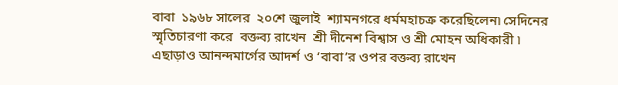বাবা  ১৯৬৮ সালের  ২০শে জুলাই  শ্যামনগরে ধর্মমহাচক্র করেছিলেন৷ সেদিনের স্মৃতিচারণা করে  বক্তব্য রাখেন  শ্রী দীনেশ বিশ্বাস ও শ্রী মোহন অধিকারী ৷ এছাড়াও আনন্দমার্গের আদর্শ ও ‘বাবা’র ওপর বক্তব্য রাখেন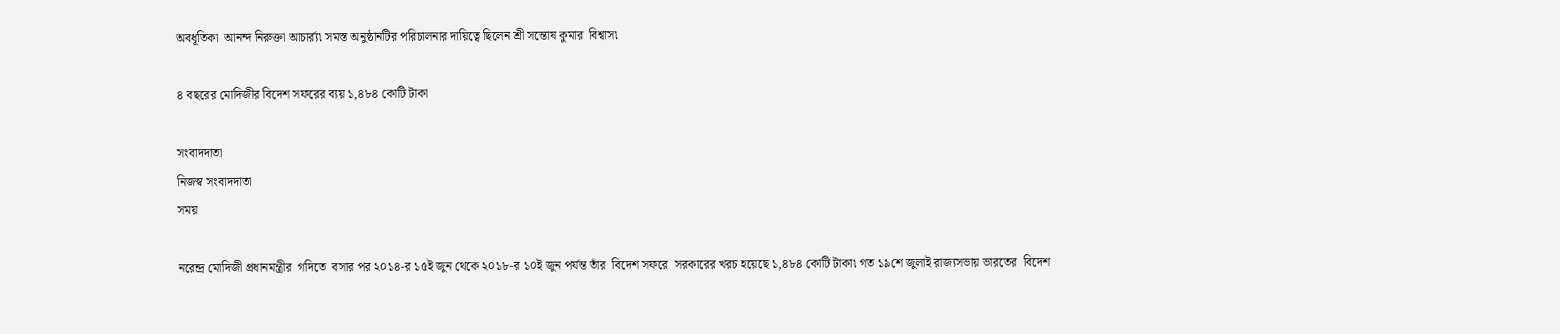অবধূতিকা  আনন্দ নিরুক্তা আচার্র্য৷ সমস্ত অনুষ্ঠানটির পরিচালনার দায়িত্বে ছিলেন শ্রী সন্তোষ কুমার  বিশ্বাস৷

৪ বছরের মোদিজীর বিদেশ সফরের ব্যয় ১,৪৮৪ কোটি টাকা

সংবাদদাতা
নিজস্ব সংবাদদাতা
সময়

নরেন্দ্র মোদিজী প্রধানমন্ত্রীর  গদিতে  বসার পর ২০১৪-র ১৫ই জুন থেকে ২০১৮-র ১০ই জুন পর্যন্ত তাঁর  বিদেশ সফরে  সরকারের খরচ হয়েছে ১,৪৮৪ কোটি টাকা৷ গত ১৯শে জুলাই রাজ্যসভায় ভারতের  বিদেশ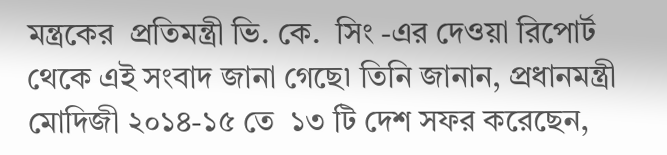মন্ত্রকের  প্রতিমন্ত্রী ভি. কে.  সিং -এর দেওয়া রিপোর্ট থেকে এই সংবাদ জানা গেছে৷ তিনি জানান, প্রধানমন্ত্রী মোদিজী ২০১৪-১৫ তে  ১৩ টি দেশ সফর করেছেন,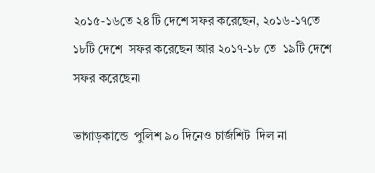২০১৫-১৬তে ২৪ টি দেশে সফর করেছেন, ২০১৬-১৭তে ১৮টি দেশে  সফর করেছেন আর ২০১৭-১৮ তে  ১৯টি দেশে সফর করেছেন৷

ভাগাড়কান্ডে  পুলিশ ৯০ দিনেও চার্জশিট  দিল না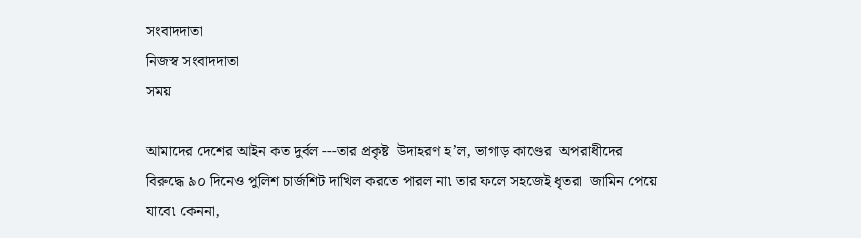সংবাদদাতা
নিজস্ব সংবাদদাতা
সময়

আমাদের দেশের আইন কত দুর্বল ---তার প্রকৃষ্ট  উদাহরণ হ’ল, ভাগাড় কাণ্ডের  অপরাধীদের   বিরুদ্ধে ৯০ দিনেও পুলিশ চার্জশিট দাখিল করতে পারল না৷ তার ফলে সহজেই ধৃতরা  জামিন পেয়ে যাবে৷ কেননা,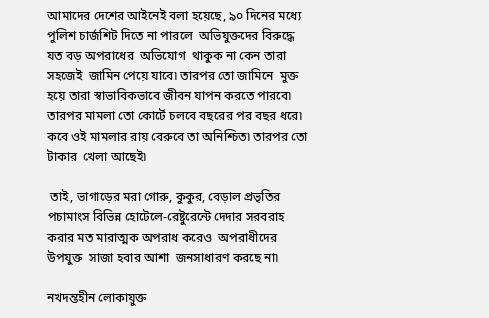আমাদের দেশের আইনেই বলা হয়েছে, ৯০ দিনের মধ্যে পুলিশ চার্জশিট দিতে না পারলে  অভিযুক্তদের বিরুদ্ধে যত বড় অপরাধের  অভিযোগ  থাকুক না কেন তারা সহজেই  জামিন পেয়ে যাবে৷ তারপর তো জামিনে  মুক্ত হয়ে তারা স্বাভাবিকভাবে জীবন যাপন করতে পারবে৷ তারপর মামলা তো কোর্টে চলবে বছরের পর বছর ধরে৷ কবে ওই মামলার রায় বেরুবে তা অনিশ্চিত৷ তারপর তো টাকার  খেলা আছেই৷

 তাই, ভাগাড়ের মরা গোরু, কুকুর, বেড়াল প্রভৃতির পচামাংস বিভিন্ন হোটেলে-রেষ্টুরেন্টে দেদার সরবরাহ করার মত মারাত্মক অপরাধ করেও  অপরাধীদের  উপযুক্ত  সাজা হবার আশা  জনসাধারণ করছে না৷

নখদন্তহীন লোকায়ুক্ত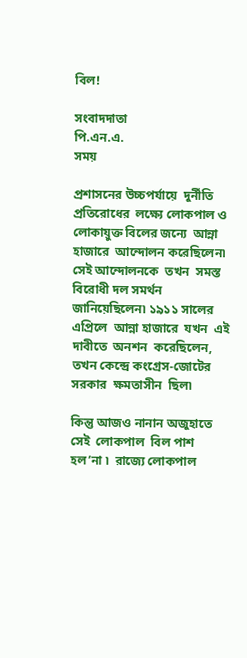বিল!

সংবাদদাতা
পি.এন.এ.
সময়

প্রশাসনের উচ্চপর্যায়ে  দুর্নীতি প্রতিরোধের  লক্ষ্যে লোকপাল ও  লোকায়ুক্ত বিলের জন্যে  আন্না হাজারে  আন্দোলন করেছিলেন৷ সেই আন্দোলনকে  তখন  সমস্ত  বিরোধী দল সমর্থন  জানিয়েছিলেন৷ ১৯১১ সালের  এপ্রিলে  আন্না হাজারে  যখন  এই দাবীতে  অনশন  করেছিলেন,  তখন কেন্দ্রে কংগ্রেস-জোটের  সরকার  ক্ষমতাসীন  ছিল৷

কিন্তু আজও নানান অজুহাতে সেই  লোকপাল  বিল পাশ  হল’না ৷  রাজ্যে লোকপাল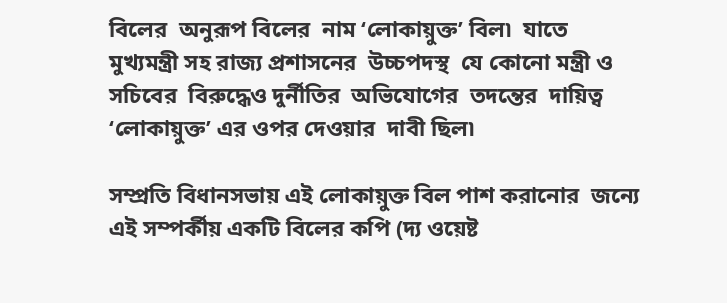বিলের  অনুরূপ বিলের  নাম ‘লোকায়ুক্ত’ বিল৷  যাতে  মুখ্যমন্ত্রী সহ রাজ্য প্রশাসনের  উচ্চপদস্থ  যে কোনো মন্ত্রী ও সচিবের  বিরুদ্ধেও দুর্নীতির  অভিযোগের  তদন্তের  দায়িত্ব ‘লোকায়ুক্ত’ এর ওপর দেওয়ার  দাবী ছিল৷

সম্প্রতি বিধানসভায় এই লোকায়ুক্ত বিল পাশ করানোর  জন্যে  এই সম্পর্কীয় একটি বিলের কপি (দ্য ওয়েষ্ট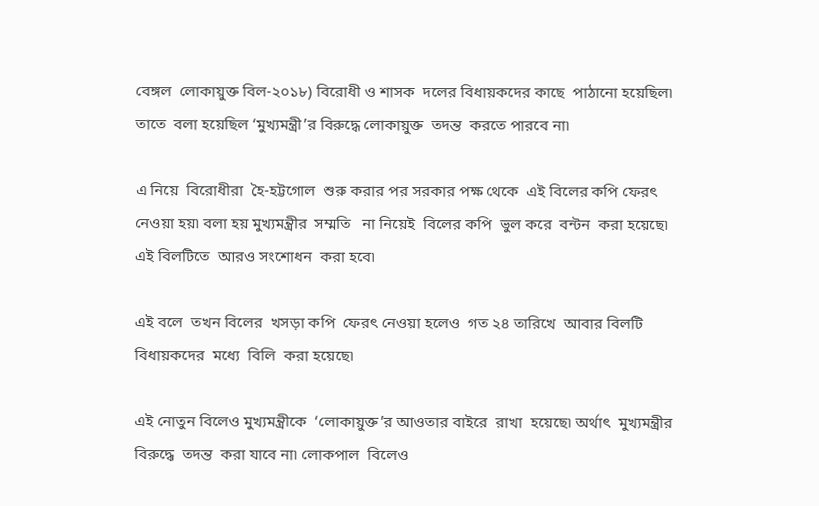বেঙ্গল  লোকায়ুক্ত বিল-২০১৮) বিরোধী ও শাসক  দলের বিধায়কদের কাছে  পাঠানো হয়েছিল৷ তাতে  বলা হয়েছিল ‘মুখ্যমন্ত্রী’র বিরুদ্ধে লোকায়ুক্ত  তদন্ত  করতে পারবে না৷

এ নিয়ে  বিরোধীরা  হৈ-হট্টগোল  শুরু করার পর সরকার পক্ষ থেকে  এই বিলের কপি ফেরৎ নেওয়া হয়৷ বলা হয় মুখ্যমন্ত্রীর  সম্মতি   না নিয়েই  বিলের কপি  ভুল করে  বন্টন  করা হয়েছে৷  এই বিলটিতে  আরও সংশোধন  করা হবে৷

এই বলে  তখন বিলের  খসড়া কপি  ফেরৎ নেওয়া হলেও  গত ২৪ তারিখে  আবার বিলটি  বিধায়কদের  মধ্যে  বিলি  করা হয়েছে৷

এই নোতুন বিলেও মুখ্যমন্ত্রীকে  ‘লোকায়ুক্ত’র আওতার বাইরে  রাখা  হয়েছে৷ অর্থাৎ  মুখ্যমন্ত্রীর  বিরুদ্ধে  তদন্ত  করা যাবে না৷ লোকপাল  বিলেও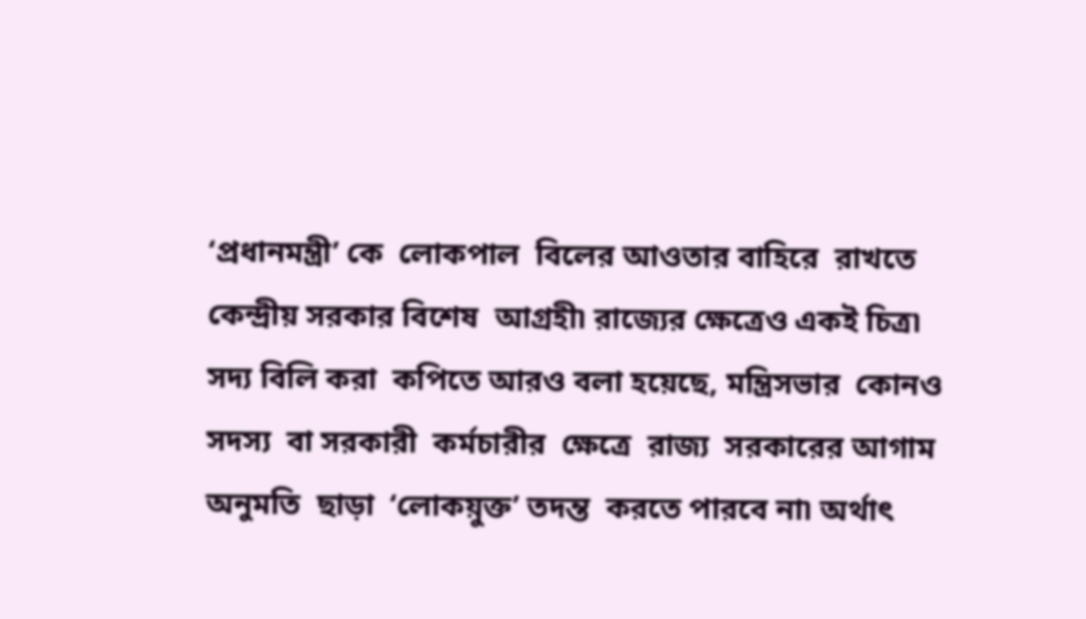‘প্রধানমন্ত্রী’ কে  লোকপাল  বিলের আওতার বাহিরে  রাখতে কেন্দ্রীয় সরকার বিশেষ  আগ্রহী৷ রাজ্যের ক্ষেত্রেও একই চিত্র৷  সদ্য বিলি করা  কপিতে আরও বলা হয়েছে, মন্ত্রিসভার  কোনও  সদস্য  বা সরকারী  কর্মচারীর  ক্ষেত্রে  রাজ্য  সরকারের আগাম অনুমতি  ছাড়া  ‘লোকয়ুক্ত’ তদন্ত  করতে পারবে না৷ অর্থাৎ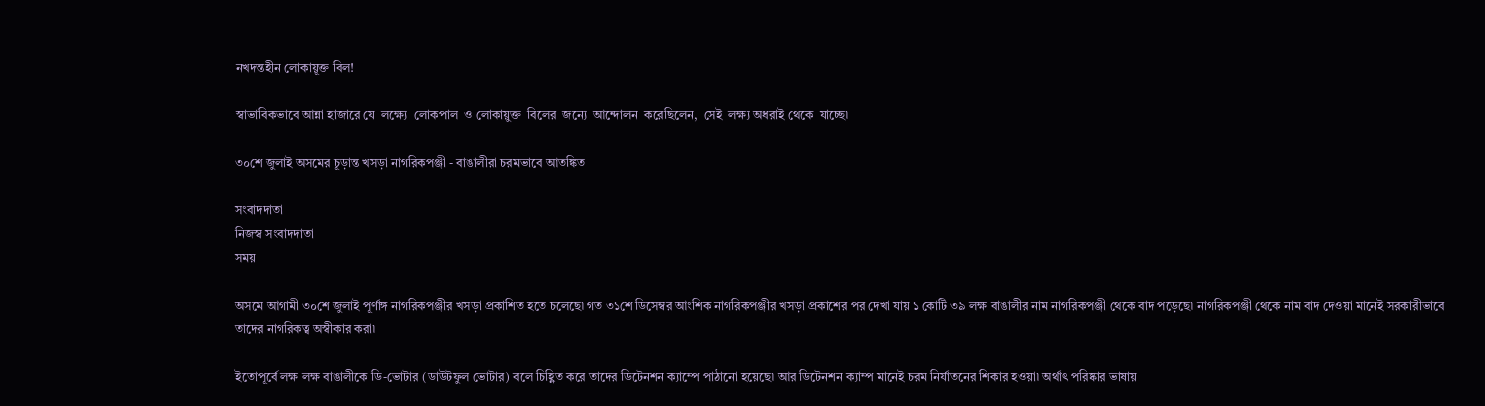নখদন্তহীন লোকায়ূক্ত বিল!

স্বাভাবিকভাবে আন্না হাজারে যে  লক্ষ্যে  লোকপাল  ও লোকায়ুক্ত  বিলের  জন্যে  আন্দোলন  করেছিলেন,  সেই  লক্ষ্য অধরাই থেকে  যাচ্ছে৷

৩০শে জুলাই অসমের চূড়ান্ত খসড়া নাগরিকপঞ্জী - বাঙালীরা চরমভাবে আতঙ্কিত

সংবাদদাতা
নিজস্ব সংবাদদাতা
সময়

অসমে আগামী ৩০শে জুলাই পূর্ণাঙ্গ নাগরিকপঞ্জীর খসড়া প্রকাশিত হতে চলেছে৷ গত ৩১শে ডিসেম্বর আংশিক নাগরিকপঞ্জীর খসড়া প্রকাশের পর দেখা যায় ১ কোটি ৩৯ লক্ষ বাঙালীর নাম নাগরিকপঞ্জী থেকে বাদ পড়েছে৷ নাগরিকপঞ্জী থেকে নাম বাদ দেওয়া মানেই সরকারীভাবে তাদের নাগরিকত্ব অস্বীকার করা৷

ইতোপূর্বে লক্ষ লক্ষ বাঙালীকে ডি-ভোটার (ডাউটফুল ভোটার) বলে চিহ্ণিত করে তাদের ডিটেনশন ক্যাম্পে পাঠানো হয়েছে৷ আর ডিটেনশন ক্যাম্প মানেই চরম নির্যাতনের শিকার হওয়া৷ অর্থাৎ পরিষ্কার ভাষায়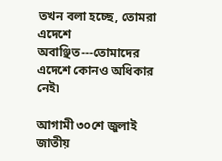তখন বলা হচ্ছে, তোমরা এদেশে অবাঞ্ছিত---তোমাদের এদেশে কোনও অধিকার নেই৷

আগামী ৩০শে জুলাই জাতীয়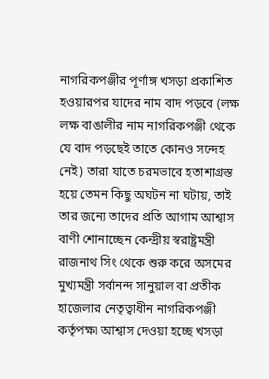নাগরিকপঞ্জীর পূর্ণাঙ্গ খসড়া প্রকাশিত হওয়ারপর যাদের নাম বাদ পড়বে (লক্ষ লক্ষ বাঙালীর নাম নাগরিকপঞ্জী থেকে যে বাদ পড়ছেই তাতে কোনও সন্দেহ নেই) তারা যাতে চরমভাবে হতাশাগ্রস্ত হয়ে তেমন কিছু অঘটন না ঘটায়, তাই তার জন্যে তাদের প্রতি আগাম আশ্বাস বাণী শোনাচ্ছেন কেন্দ্রীয় স্বরাষ্ট্রমন্ত্রী রাজনাথ সিং থেকে শুরু করে অসমের মুখ্যমন্ত্রী সর্বানন্দ সানুয়াল বা প্রতীক হাজেলার নেতৃত্বাধীন নাগরিকপঞ্জী কর্তৃপক্ষ৷ আশ্বাস দেওয়া হচ্ছে খসড়া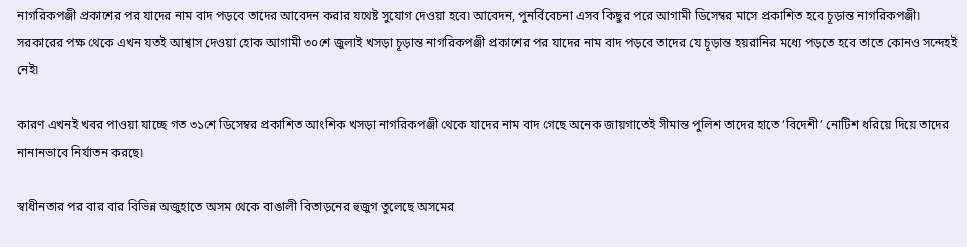নাগরিকপঞ্জী প্রকাশের পর যাদের নাম বাদ পড়বে তাদের আবেদন করার যথেষ্ট সুযোগ দেওয়া হবে৷ আবেদন, পুনর্বিবেচনা এসব কিছুর পরে আগামী ডিসেম্বর মাসে প্রকাশিত হবে চূড়ান্ত নাগরিকপঞ্জী৷ সরকারের পক্ষ থেকে এখন যতই আশ্বাস দেওয়া হোক আগামী ৩০শে জুলাই খসড়া চূড়ান্ত নাগরিকপঞ্জী প্রকাশের পর যাদের নাম বাদ পড়বে তাদের যে চূড়ান্ত হয়রানির মধ্যে পড়তে হবে তাতে কোনও সন্দেহই নেই৷

কারণ এখনই খবর পাওয়া যাচ্ছে গত ৩১শে ডিসেম্বর প্রকাশিত আংশিক খসড়া নাগরিকপঞ্জী থেকে যাদের নাম বাদ গেছে অনেক জায়গাতেই সীমান্ত পুলিশ তাদের হাতে ‘বিদেশী’ নোটিশ ধরিয়ে দিয়ে তাদের নানানভাবে নির্যাতন করছে৷

স্বাধীনতার পর বার বার বিভিন্ন অজুহাতে অসম থেকে বাঙালী বিতাড়নের হুজুগ তুলেছে অসমের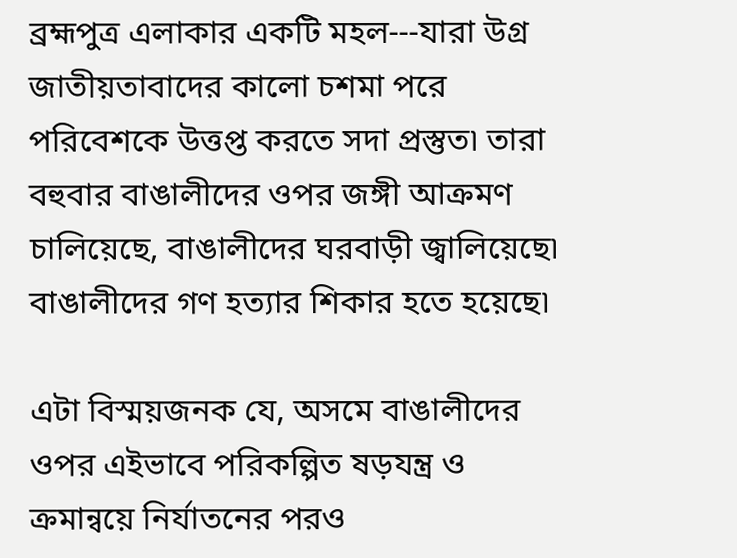ব্রহ্মপুত্র এলাকার একটি মহল---যারা উগ্র জাতীয়তাবাদের কালো চশমা পরে পরিবেশকে উত্তপ্ত করতে সদা প্রস্তুত৷ তারা বহুবার বাঙালীদের ওপর জঙ্গী আক্রমণ চালিয়েছে, বাঙালীদের ঘরবাড়ী জ্বালিয়েছে৷ বাঙালীদের গণ হত্যার শিকার হতে হয়েছে৷

এটা বিস্ময়জনক যে, অসমে বাঙালীদের ওপর এইভাবে পরিকল্পিত ষড়যন্ত্র ও ক্রমান্বয়ে নির্যাতনের পরও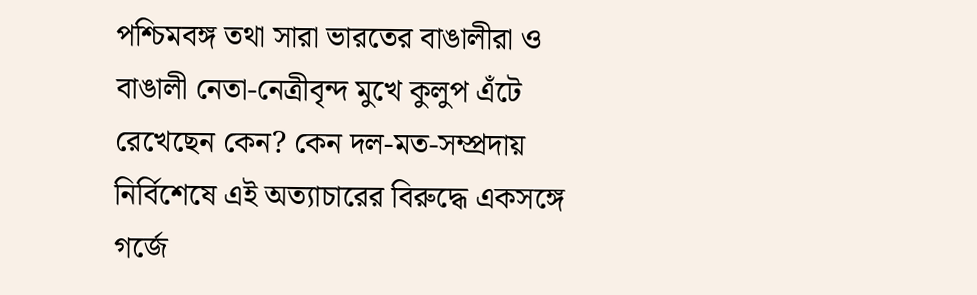পশ্চিমবঙ্গ তথা সারা ভারতের বাঙালীরা ও বাঙালী নেতা-নেত্রীবৃন্দ মুখে কুলুপ এঁটে রেখেছেন কেন? কেন দল-মত-সম্প্রদায় নির্বিশেষে এই অত্যাচারের বিরুদ্ধে একসঙ্গে গর্জে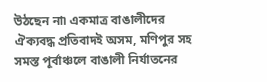উঠছেন না৷ একমাত্র বাঙালীদের ঐক্যবদ্ধ প্রতিবাদই অসম, মণিপুর সহ সমস্ত পূর্বাঞ্চলে বাঙালী নির্যাতনের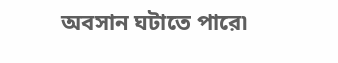অবসান ঘটাতে পারে৷